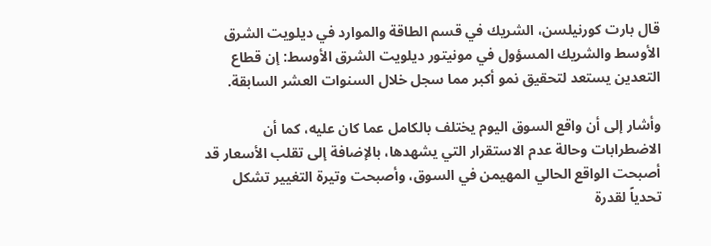قال بارت كورنيلسن، الشريك في قسم الطاقة والموارد في ديلويت الشرق الأوسط والشريك المسؤول في مونيتور ديلويت الشرق الأوسط: إن قطاع التعدين يستعد لتحقيق نمو أكبر مما سجل خلال السنوات العشر السابقة.

وأشار إلى أن واقع السوق اليوم يختلف بالكامل عما كان عليه، كما أن الاضطرابات وحالة عدم الاستقرار التي يشهدها، بالإضافة إلى تقلب الأسعار قد أصبحت الواقع الحالي المهيمن في السوق، وأصبحت وتيرة التغيير تشكل تحدياً لقدرة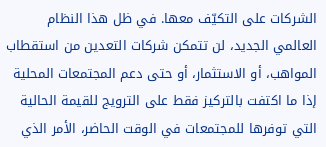الشركات على التكيّف معها. في ظل هذا النظام العالمي الجديد، لن تتمكن شركات التعدين من استقطاب المواهب، أو الاستثمار، أو حتى دعم المجتمعات المحلية إذا ما اكتفت بالتركيز فقط على الترويج للقيمة الحالية التي توفرها للمجتمعات في الوقت الحاضر، الأمر الذي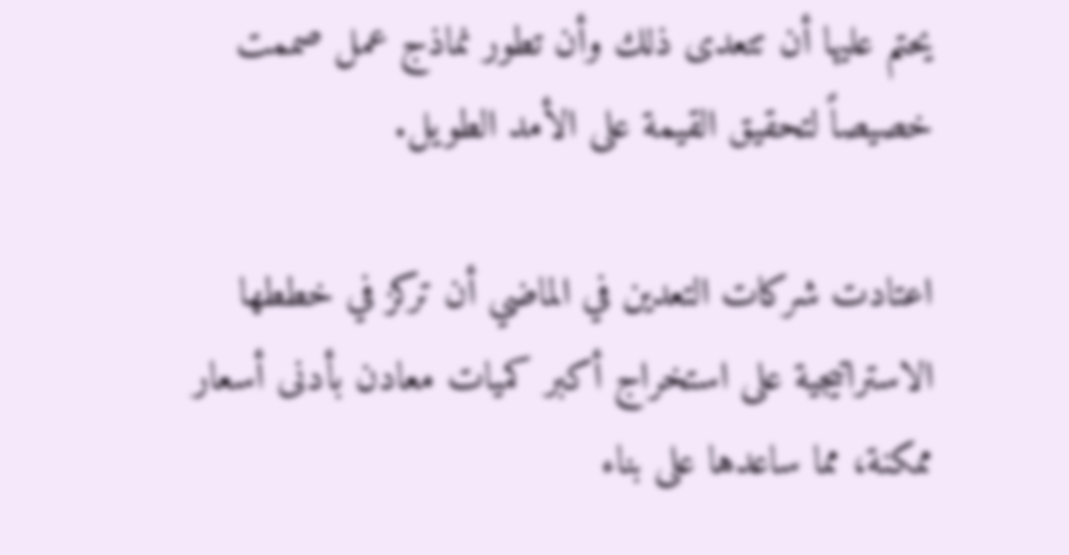يحتم عليها أن تتعدى ذلك وأن تطور نماذج عمل صممت خصيصاً لتحقيق القيمة على الأمد الطويل.

اعتادت شركات التعدين في الماضي أن تركز في خططها الاستراتيجية على استخراج أكبر كميات معادن بأدنى أسعار ممكنة، مما ساعدها على بناء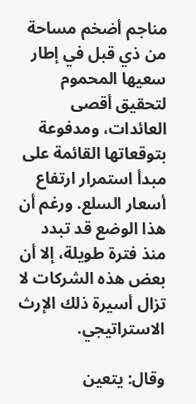مناجم أضخم مساحة من ذي قبل في إطار سعيها المحموم لتحقيق أقصى العائدات، ومدفوعة بتوقعاتها القائمة على مبدأ استمرار ارتفاع أسعار السلع. ورغم أن هذا الوضع قد تبدد منذ فترة طويلة، إلا أن بعض هذه الشركات لا تزال أسيرة ذلك الإرث الاستراتيجي.

وقال: يتعين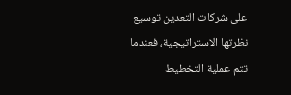على شركات التعدين توسيع نظرتها الاستراتيجية، فعندما تتم عملية التخطيط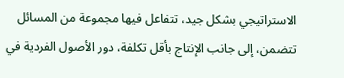الاستراتيجي بشكل جيد، تتفاعل فيها مجموعة من المسائل تتضمن، إلى جانب الإنتاج بأقل تكلفة، دور الأصول الفردية في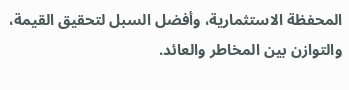المحفظة الاستثمارية، وأفضل السبل لتحقيق القيمة، والتوازن بين المخاطر والعائد.